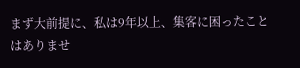まず大前提に、私は9年以上、集客に困ったことはありませ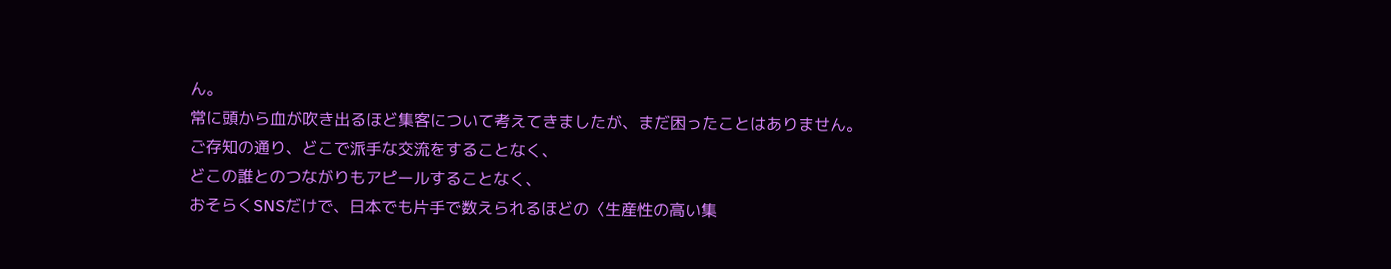ん。
常に頭から血が吹き出るほど集客について考えてきましたが、まだ困ったことはありません。
ご存知の通り、どこで派手な交流をすることなく、
どこの誰とのつながりもアピールすることなく、
おそらくSNSだけで、日本でも片手で数えられるほどの〈生産性の高い集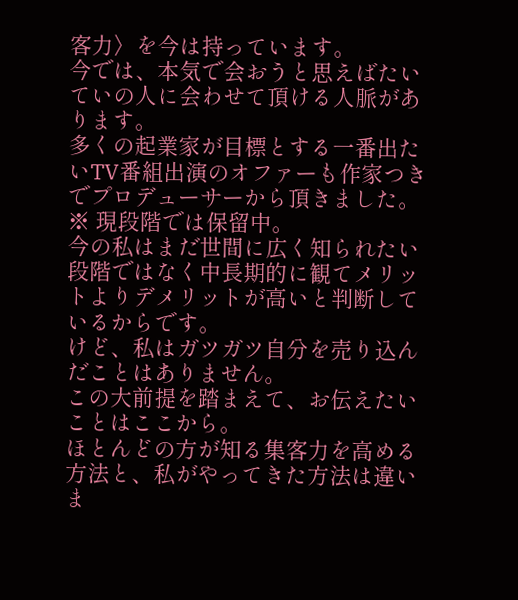客力〉を今は持っています。
今では、本気で会おうと思えばたいていの人に会わせて頂ける人脈があります。
多くの起業家が目標とする一番出たいTV番組出演のオファーも作家つきでプロデューサーから頂きました。
※ 現段階では保留中。
今の私はまだ世間に広く知られたい段階ではなく中長期的に観てメリットよりデメリットが高いと判断しているからです。
けど、私はガツガツ自分を売り込んだことはありません。
この大前提を踏まえて、お伝えたいことはここから。
ほとんどの方が知る集客力を高める方法と、私がやってきた方法は違いま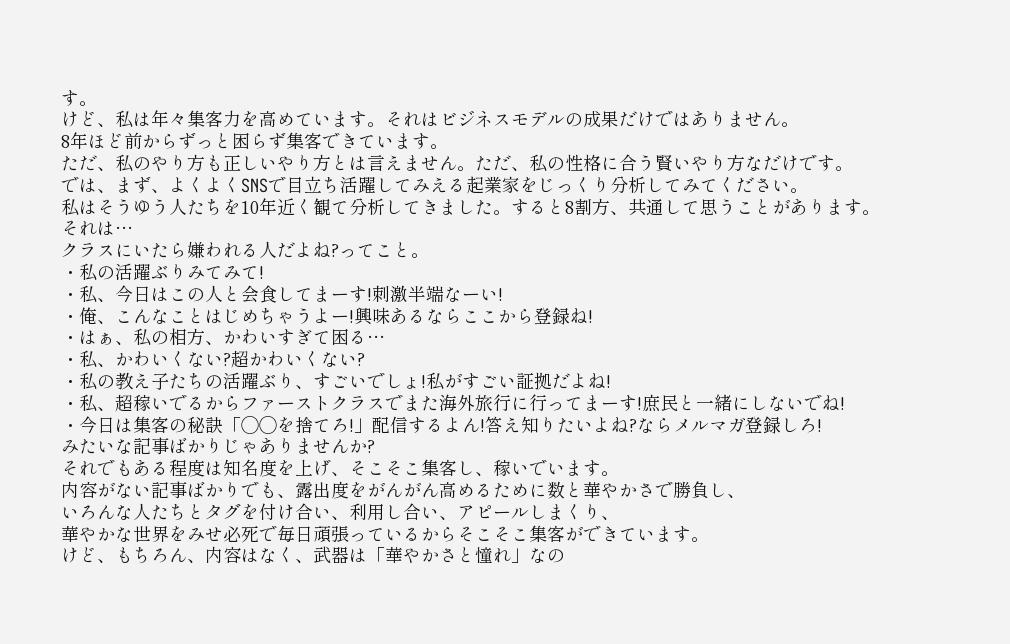す。
けど、私は年々集客力を高めています。それはビジネスモデルの成果だけではありません。
8年ほど前からずっと困らず集客できています。
ただ、私のやり方も正しいやり方とは言えません。ただ、私の性格に合う賢いやり方なだけです。
では、まず、よくよくSNSで目立ち活躍してみえる起業家をじっくり分析してみてください。
私はそうゆう人たちを10年近く観て分析してきました。すると8割方、共通して思うことがあります。
それは…
クラスにいたら嫌われる人だよね?ってこと。
・私の活躍ぶりみてみて!
・私、今日はこの人と会食してまーす!刺激半端なーい!
・俺、こんなことはじめちゃうよー!興味あるならここから登録ね!
・はぁ、私の相方、かわいすぎて困る…
・私、かわいくない?超かわいくない?
・私の教え子たちの活躍ぶり、すごいでしょ!私がすごい証拠だよね!
・私、超稼いでるからファーストクラスでまた海外旅行に行ってまーす!庶民と一緒にしないでね!
・今日は集客の秘訣「◯◯を捨てろ!」配信するよん!答え知りたいよね?ならメルマガ登録しろ!
みたいな記事ばかりじゃありませんか?
それでもある程度は知名度を上げ、そこそこ集客し、稼いでいます。
内容がない記事ばかりでも、露出度をがんがん高めるために数と華やかさで勝負し、
いろんな人たちとタグを付け合い、利用し合い、アピールしまくり、
華やかな世界をみせ必死で毎日頑張っているからそこそこ集客ができています。
けど、もちろん、内容はなく、武器は「華やかさと憧れ」なの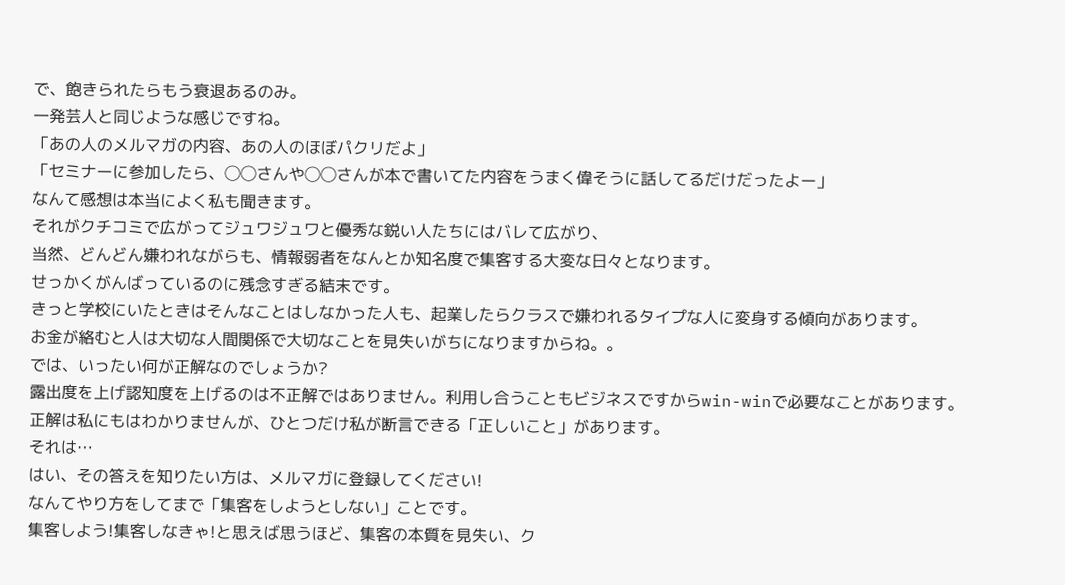で、飽きられたらもう衰退あるのみ。
一発芸人と同じような感じですね。
「あの人のメルマガの内容、あの人のほぼパクリだよ」
「セミナーに参加したら、◯◯さんや◯◯さんが本で書いてた内容をうまく偉そうに話してるだけだったよー」
なんて感想は本当によく私も聞きます。
それがクチコミで広がってジュワジュワと優秀な鋭い人たちにはバレて広がり、
当然、どんどん嫌われながらも、情報弱者をなんとか知名度で集客する大変な日々となります。
せっかくがんばっているのに残念すぎる結末です。
きっと学校にいたときはそんなことはしなかった人も、起業したらクラスで嫌われるタイプな人に変身する傾向があります。
お金が絡むと人は大切な人間関係で大切なことを見失いがちになりますからね。。
では、いったい何が正解なのでしょうか?
露出度を上げ認知度を上げるのは不正解ではありません。利用し合うこともビジネスですからwin-winで必要なことがあります。
正解は私にもはわかりませんが、ひとつだけ私が断言できる「正しいこと」があります。
それは…
はい、その答えを知りたい方は、メルマガに登録してください!
なんてやり方をしてまで「集客をしようとしない」ことです。
集客しよう!集客しなきゃ!と思えば思うほど、集客の本質を見失い、ク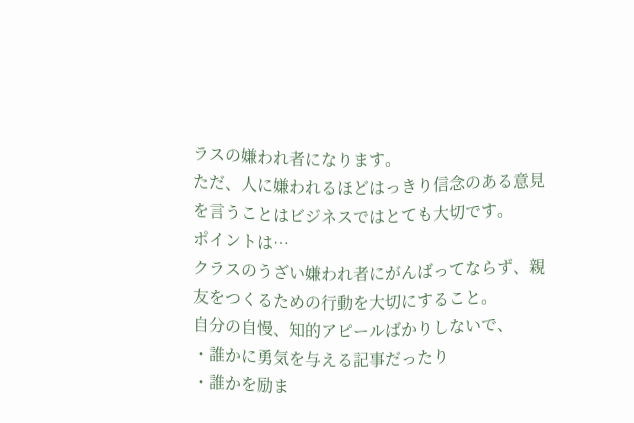ラスの嫌われ者になります。
ただ、人に嫌われるほどはっきり信念のある意見を言うことはビジネスではとても大切です。
ポイントは…
クラスのうざい嫌われ者にがんばってならず、親友をつくるための行動を大切にすること。
自分の自慢、知的アピールばかりしないで、
・誰かに勇気を与える記事だったり
・誰かを励ま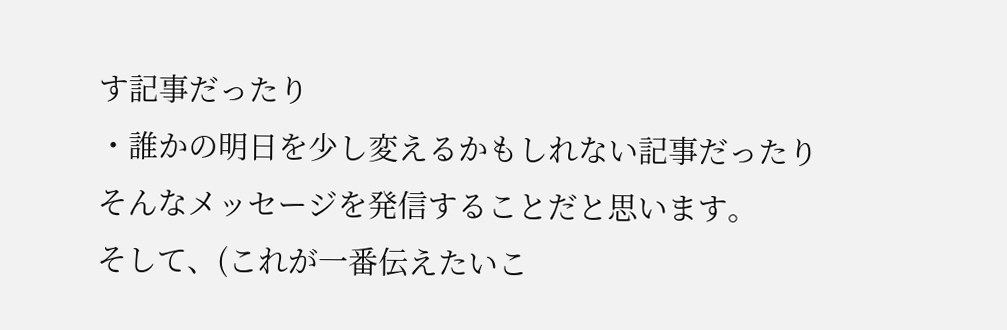す記事だったり
・誰かの明日を少し変えるかもしれない記事だったり
そんなメッセージを発信することだと思います。
そして、(これが一番伝えたいこ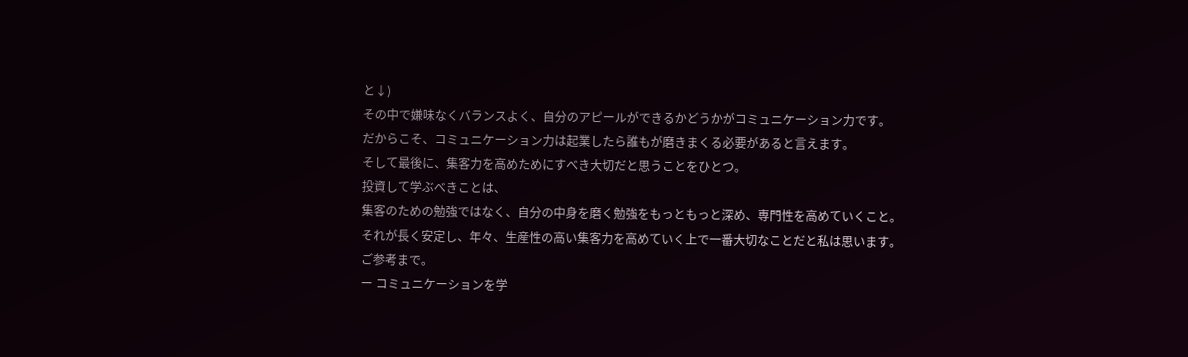と↓)
その中で嫌味なくバランスよく、自分のアピールができるかどうかがコミュニケーション力です。
だからこそ、コミュニケーション力は起業したら誰もが磨きまくる必要があると言えます。
そして最後に、集客力を高めためにすべき大切だと思うことをひとつ。
投資して学ぶべきことは、
集客のための勉強ではなく、自分の中身を磨く勉強をもっともっと深め、専門性を高めていくこと。
それが長く安定し、年々、生産性の高い集客力を高めていく上で一番大切なことだと私は思います。
ご参考まで。
ー コミュニケーションを学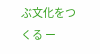ぶ文化をつくる ー